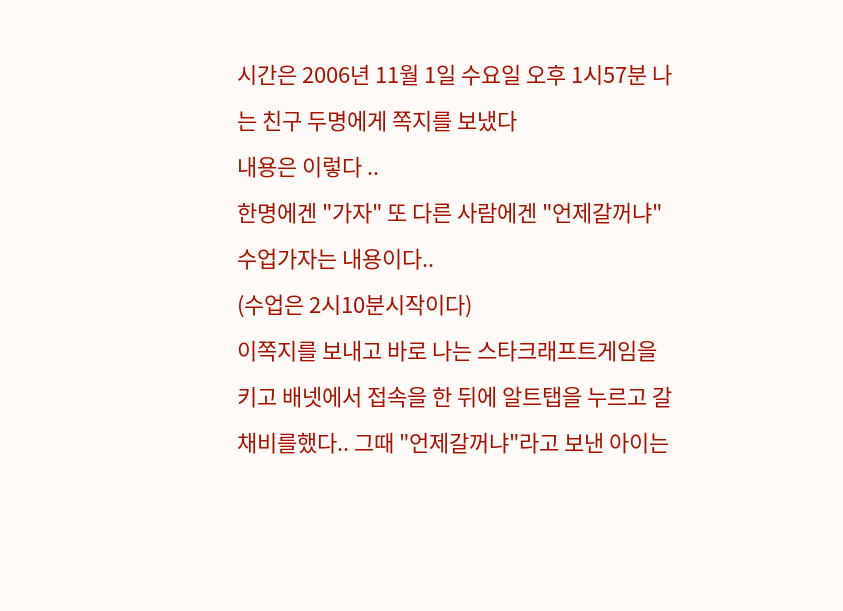시간은 2006년 11월 1일 수요일 오후 1시57분 나는 친구 두명에게 쪽지를 보냈다
내용은 이렇다 ..
한명에겐 "가자" 또 다른 사람에겐 "언제갈꺼냐"
수업가자는 내용이다..
(수업은 2시10분시작이다)
이쪽지를 보내고 바로 나는 스타크래프트게임을 키고 배넷에서 접속을 한 뒤에 알트탭을 누르고 갈 채비를했다.. 그때 "언제갈꺼냐"라고 보낸 아이는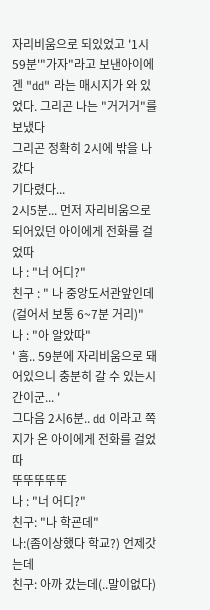자리비움으로 되있었고 '1시 59분'"가자"라고 보낸아이에겐 "dd" 라는 매시지가 와 있었다. 그리곤 나는 "거거거"를 보냈다
그리곤 정확히 2시에 밖을 나갔다
기다렸다...
2시5분... 먼저 자리비움으로 되어있던 아이에게 전화를 걸었따
나 : "너 어디?"
친구 : " 나 중앙도서관앞인데(걸어서 보통 6~7분 거리)"
나 : "아 알았따"
' 흠.. 59분에 자리비움으로 돼어있으니 충분히 갈 수 있는시간이군... '
그다음 2시6분.. dd 이라고 쪽지가 온 아이에게 전화를 걸었따
뚜뚜뚜뚜뚜
나 : "너 어디?"
친구: "나 학굔데"
나:(좀이상했다 학교?) 언제갓는데
친구: 아까 갔는데(..말이없다)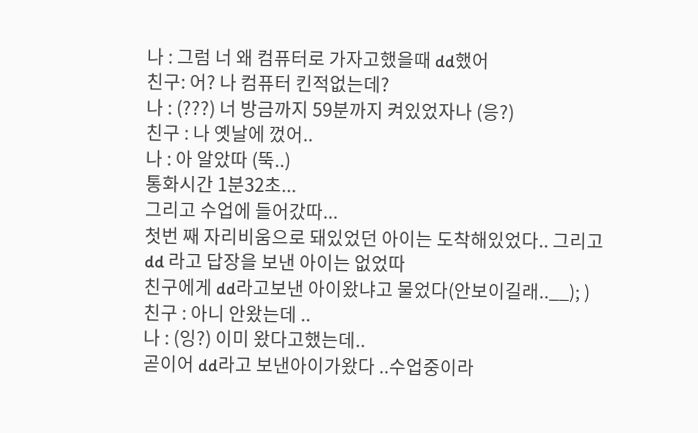나 : 그럼 너 왜 컴퓨터로 가자고했을때 dd했어
친구: 어? 나 컴퓨터 킨적없는데?
나 : (???) 너 방금까지 59분까지 켜있었자나 (응?)
친구 : 나 옛날에 껐어..
나 : 아 알았따 (뚝..)
통화시간 1분32초...
그리고 수업에 들어갔따...
첫번 째 자리비움으로 돼있었던 아이는 도착해있었다.. 그리고 dd 라고 답장을 보낸 아이는 없었따
친구에게 dd라고보낸 아이왔냐고 물었다(안보이길래..__); )
친구 : 아니 안왔는데 ..
나 : (잉?) 이미 왔다고했는데..
곧이어 dd라고 보낸아이가왔다 ..수업중이라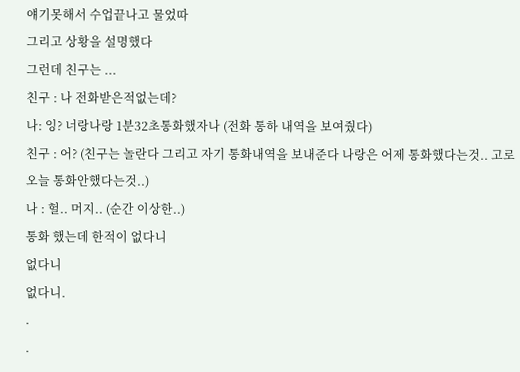얘기못해서 수업끝나고 물었따
그리고 상황을 설명했다
그런데 친구는 ...
친구 : 나 전화받은적없는데?
나: 잉? 너랑나랑 1분32초통화했자나 (전화 통하 내역을 보여줬다)
친구 : 어? (친구는 놀란다 그리고 자기 통화내역을 보내준다 나랑은 어제 통화했다는것.. 고로 오늘 통화안했다는것..)
나 : 헐.. 머지.. (순간 이상한..)
통화 했는데 한적이 없다니
없다니
없다니.
.
.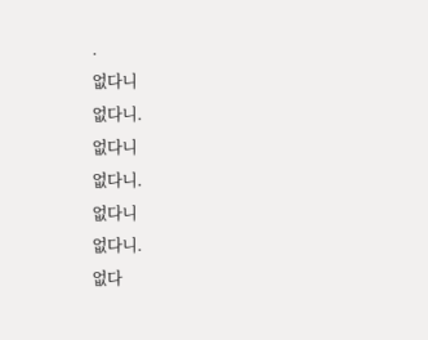.
없다니
없다니.
없다니
없다니.
없다니
없다니.
없다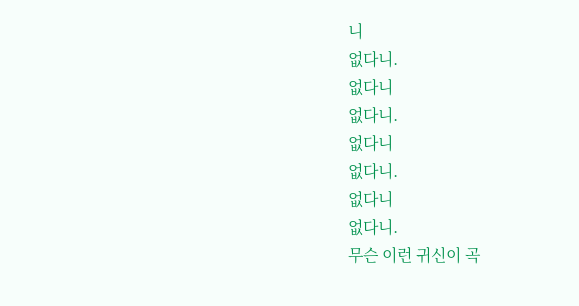니
없다니.
없다니
없다니.
없다니
없다니.
없다니
없다니.
무슨 이런 귀신이 곡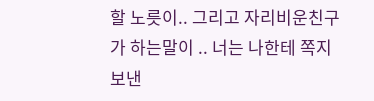할 노릇이.. 그리고 자리비운친구가 하는말이 .. 너는 나한테 쪽지 보낸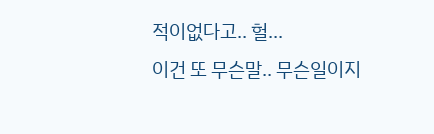적이없다고.. 헐...
이건 또 무슨말.. 무슨일이지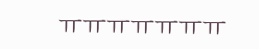ㅠㅠㅠㅠㅠㅠㅠ